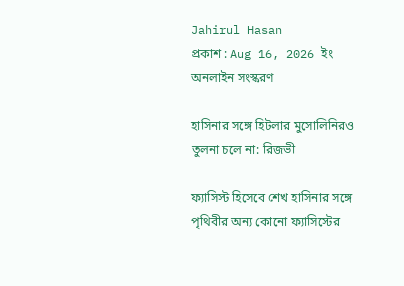Jahirul Hasan
প্রকাশ : Aug 16, 2026 ইং
অনলাইন সংস্করণ

হাসিনার সঙ্গে হিটলার মুসোলিনিরও তুলনা চলে না: রিজভী

ফ্যাসিস্ট হিসেবে শেখ হাসিনার সঙ্গে পৃথিবীর অন্য কোনো ফ্যাসিস্টের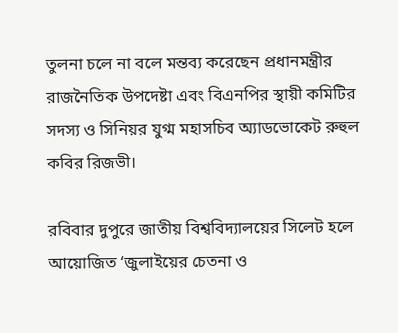তুলনা চলে না বলে মন্তব্য করেছেন প্রধানমন্ত্রীর রাজনৈতিক উপদেষ্টা এবং বিএনপির স্থায়ী কমিটির সদস্য ও সিনিয়র যুগ্ম মহাসচিব অ্যাডভোকেট রুহুল কবির রিজভী।

রবিবার দুপুরে জাতীয় বিশ্ববিদ্যালয়ের সিলেট হলে আয়োজিত ‘জুলাইয়ের চেতনা ও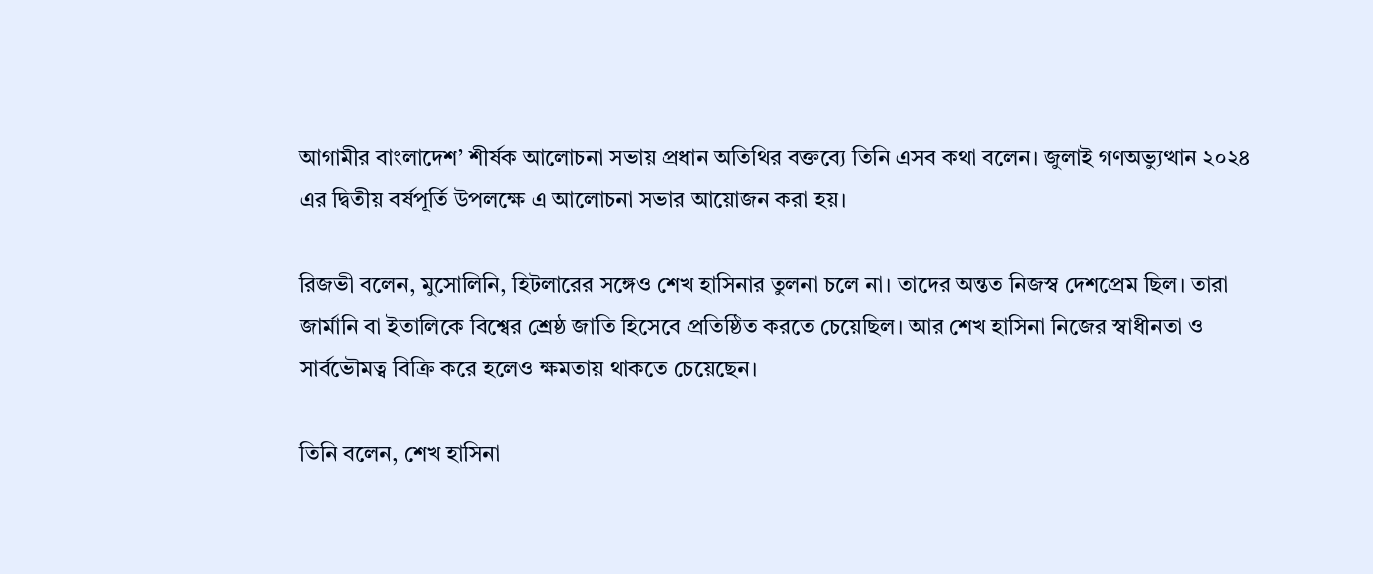আগামীর বাংলাদেশ’ শীর্ষক আলোচনা সভায় প্রধান অতিথির বক্তব্যে তিনি এসব কথা বলেন। জুলাই গণঅভ্যুত্থান ২০২৪ এর দ্বিতীয় বর্ষপূর্তি উপলক্ষে এ আলোচনা সভার আয়োজন করা হয়।

রিজভী বলেন, মুসোলিনি, হিটলারের সঙ্গেও শেখ হাসিনার তুলনা চলে না। তাদের অন্তত নিজস্ব দেশপ্রেম ছিল। তারা জার্মানি বা ইতালিকে বিশ্বের শ্রেষ্ঠ জাতি হিসেবে প্রতিষ্ঠিত করতে চেয়েছিল। আর শেখ হাসিনা নিজের স্বাধীনতা ও সার্বভৌমত্ব বিক্রি করে হলেও ক্ষমতায় থাকতে চেয়েছেন।

তিনি বলেন, শেখ হাসিনা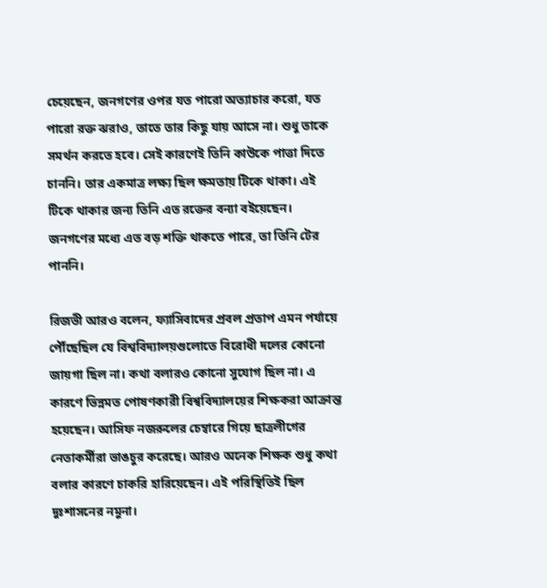চেয়েছেন, জনগণের ওপর যত পারো অত্যাচার করো, যত পারো রক্ত ঝরাও, তাতে তার কিছু যায় আসে না। শুধু তাকে সমর্থন করতে হবে। সেই কারণেই তিনি কাউকে পাত্তা দিতে চাননি। তার একমাত্র লক্ষ্য ছিল ক্ষমতায় টিকে থাকা। এই টিকে থাকার জন্য তিনি এত রক্তের বন্যা বইয়েছেন। জনগণের মধ্যে এত বড় শক্তি থাকতে পারে, তা তিনি টের পাননি।

রিজভী আরও বলেন, ফ্যাসিবাদের প্রবল প্রতাপ এমন পর্যায়ে পৌঁছেছিল যে বিশ্ববিদ্যালয়গুলোতে বিরোধী দলের কোনো জায়গা ছিল না। কথা বলারও কোনো সুযোগ ছিল না। এ কারণে ভিন্নমত পোষণকারী বিশ্ববিদ্যালয়ের শিক্ষকরা আক্রান্ত হয়েছেন। আসিফ নজরুলের চেম্বারে গিয়ে ছাত্রলীগের নেতাকর্মীরা ভাঙচুর করেছে। আরও অনেক শিক্ষক শুধু কথা বলার কারণে চাকরি হারিয়েছেন। এই পরিস্থিতিই ছিল দুঃশাসনের নমুনা।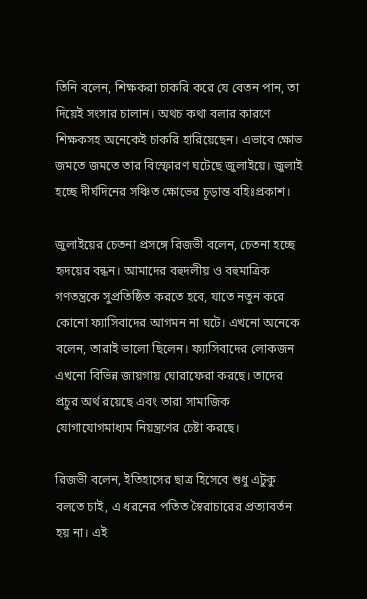তিনি বলেন, শিক্ষকরা চাকরি করে যে বেতন পান, তা দিয়েই সংসার চালান। অথচ কথা বলার কারণে শিক্ষকসহ অনেকেই চাকরি হারিয়েছেন। এভাবে ক্ষোভ জমতে জমতে তার বিস্ফোরণ ঘটেছে জুলাইয়ে। জুলাই হচ্ছে দীর্ঘদিনের সঞ্চিত ক্ষোভের চূড়ান্ত বহিঃপ্রকাশ।

জুলাইয়ের চেতনা প্রসঙ্গে রিজভী বলেন, চেতনা হচ্ছে হৃদয়ের বন্ধন। আমাদের বহুদলীয় ও বহুমাত্রিক গণতন্ত্রকে সুপ্রতিষ্ঠিত করতে হবে, যাতে নতুন করে কোনো ফ্যাসিবাদের আগমন না ঘটে। এখনো অনেকে বলেন, তারাই ভালো ছিলেন। ফ্যাসিবাদের লোকজন এখনো বিভিন্ন জায়গায় ঘোরাফেরা করছে। তাদের প্রচুর অর্থ রয়েছে এবং তারা সামাজিক যোগাযোগমাধ্যম নিয়ন্ত্রণের চেষ্টা করছে।

রিজভী বলেন, ইতিহাসের ছাত্র হিসেবে শুধু এটুকু বলতে চাই, এ ধরনের পতিত স্বৈরাচারের প্রত্যাবর্তন হয় না। এই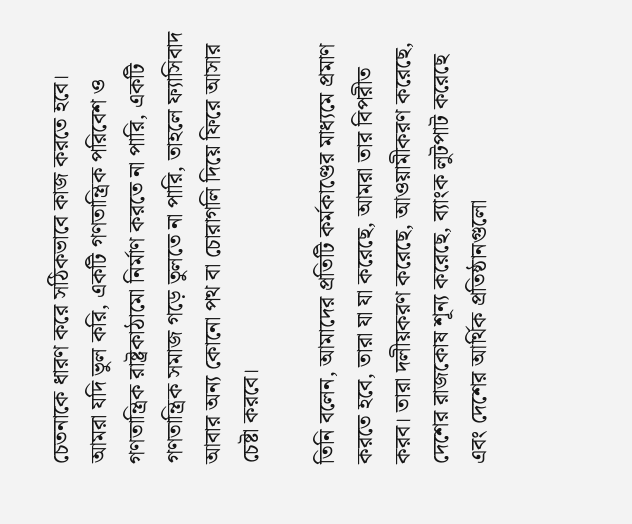চেতনাকে ধারণ করে সঠিকভাবে কাজ করতে হবে। আমরা যদি ভুল করি, একটি গণতান্ত্রিক পরিবেশ ও গণতান্ত্রিক রাষ্ট্রকাঠামো নির্মাণ করতে না পারি, একটি গণতান্ত্রিক সমাজ গড়ে তুলতে না পারি, তাহলে ফ্যাসিবাদ আবার অন্য কোনো পথ বা চোরাগলি দিয়ে ফিরে আসার চেষ্টা করবে।

তিনি বলেন, আমাদের প্রতিটি কর্মকাণ্ডের মাধ্যমে প্রমাণ করতে হবে, তারা যা যা করেছে, আমরা তার বিপরীত করব। তারা দলীয়করণ করেছে, আওয়ামীকরণ করেছে, দেশের রাজকোষ শূন্য করেছে, ব্যাংক লুটপাট করেছে এবং দেশের আর্থিক প্রতিষ্ঠানগুলো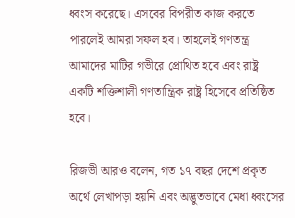ধ্বংস করেছে। এসবের বিপরীত কাজ করতে পারলেই আমরা সফল হব। তাহলেই গণতন্ত্র আমাদের মাটির গভীরে প্রোথিত হবে এবং রাষ্ট্র একটি শক্তিশালী গণতান্ত্রিক রাষ্ট্র হিসেবে প্রতিষ্ঠিত হবে।

রিজভী আরও বলেন, গত ১৭ বছর দেশে প্রকৃত অর্থে লেখাপড়া হয়নি এবং অদ্ভুতভাবে মেধা ধ্বংসের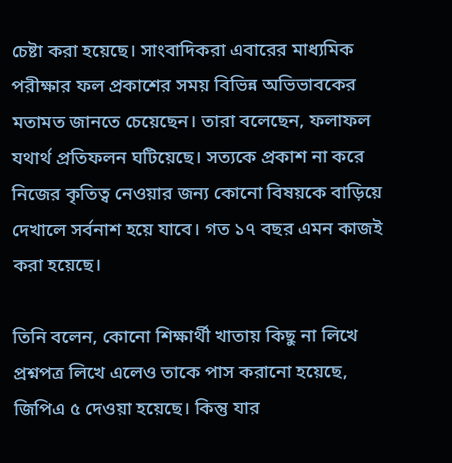চেষ্টা করা হয়েছে। সাংবাদিকরা এবারের মাধ্যমিক পরীক্ষার ফল প্রকাশের সময় বিভিন্ন অভিভাবকের মতামত জানতে চেয়েছেন। তারা বলেছেন, ফলাফল যথার্থ প্রতিফলন ঘটিয়েছে। সত্যকে প্রকাশ না করে নিজের কৃতিত্ব নেওয়ার জন্য কোনো বিষয়কে বাড়িয়ে দেখালে সর্বনাশ হয়ে যাবে। গত ১৭ বছর এমন কাজই করা হয়েছে।

তিনি বলেন, কোনো শিক্ষার্থী খাতায় কিছু না লিখে প্রশ্নপত্র লিখে এলেও তাকে পাস করানো হয়েছে, জিপিএ ৫ দেওয়া হয়েছে। কিন্তু যার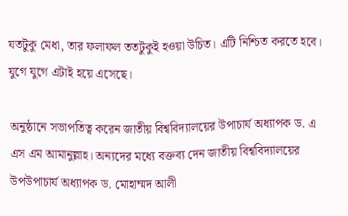যতটুকু মেধা, তার ফলাফল ততটুকুই হওয়া উচিত। এটি নিশ্চিত করতে হবে। যুগে যুগে এটাই হয়ে এসেছে।

অনুষ্ঠানে সভাপতিত্ব করেন জাতীয় বিশ্ববিদ্যালয়ের উপাচার্য অধ্যাপক ড. এ এস এম আমানুল্লাহ। অন্যদের মধ্যে বক্তব্য দেন জাতীয় বিশ্ববিদ্যালয়ের উপউপাচার্য অধ্যাপক ড. মোহাম্মদ আলী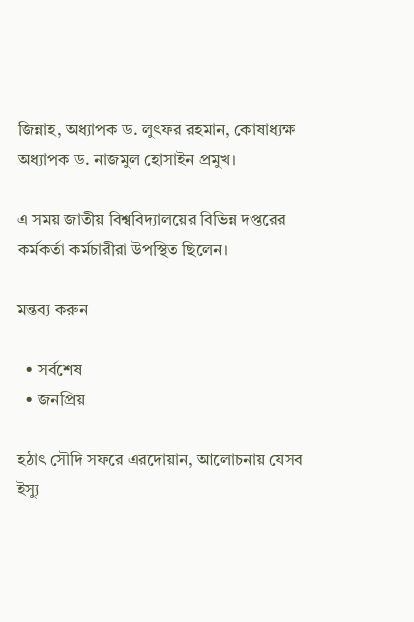জিন্নাহ, অধ্যাপক ড. লুৎফর রহমান, কোষাধ্যক্ষ অধ্যাপক ড. নাজমুল হোসাইন প্রমুখ।

এ সময় জাতীয় বিশ্ববিদ্যালয়ের বিভিন্ন দপ্তরের কর্মকর্তা কর্মচারীরা উপস্থিত ছিলেন।

মন্তব্য করুন

  • সর্বশেষ
  • জনপ্রিয়

হঠাৎ সৌদি সফরে এরদোয়ান, আলোচনায় যেসব ইস্যু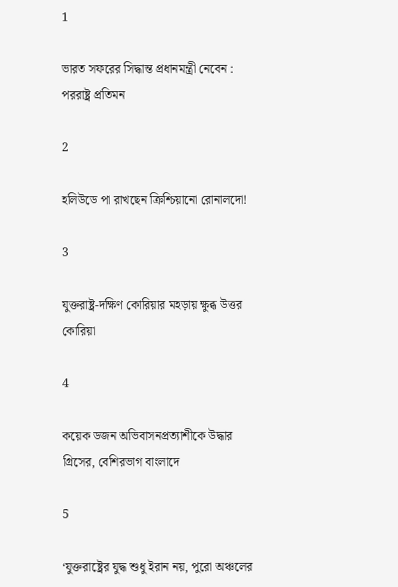1

ভারত সফরের সিদ্ধান্ত প্রধানমন্ত্রী নেবেন : পররাষ্ট্র প্রতিমন

2

হলিউডে পা রাখছেন ক্রিশ্চিয়ানো রোনালদো!

3

যুক্তরাষ্ট্র-দক্ষিণ কোরিয়ার মহড়ায় ক্ষুব্ধ উত্তর কোরিয়া

4

কয়েক ডজন অভিবাসনপ্রত্যাশীকে উদ্ধার গ্রিসের, বেশিরভাগ বাংলাদে

5

‘যুক্তরাষ্ট্রের যুদ্ধ শুধু ইরান নয়, পুরো অঞ্চলের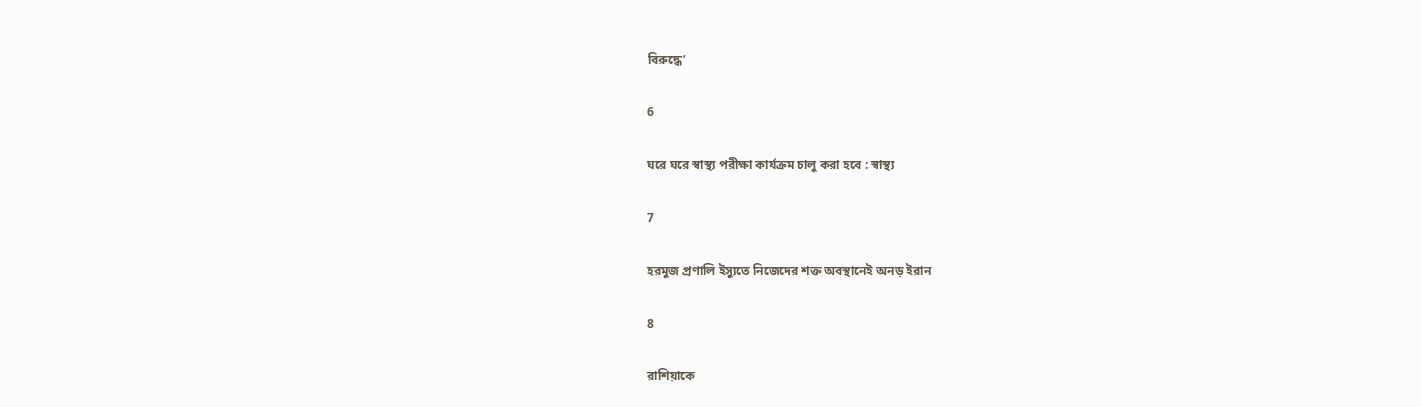বিরুদ্ধে’

6

ঘরে ঘরে স্বাস্থ্য পরীক্ষা কার্যক্রম চালু করা হবে : স্বাস্থ্য

7

হরমুজ প্রণালি ইস্যুতে নিজেদের শক্ত অবস্থানেই অনড় ইরান

8

রাশিয়াকে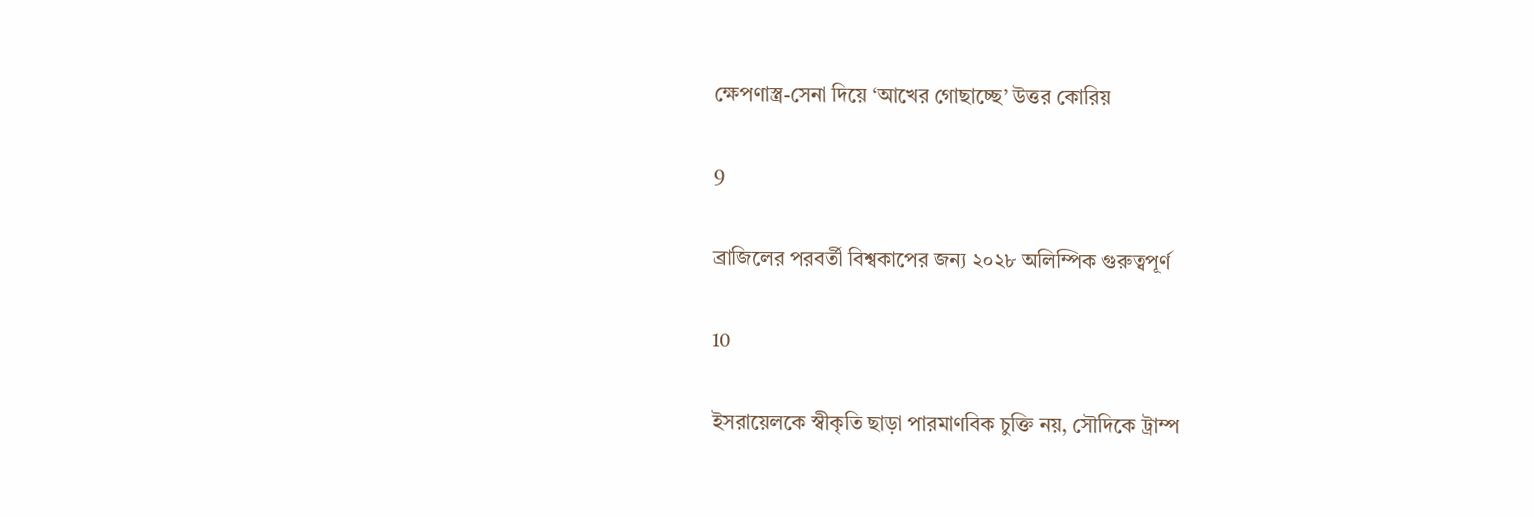ক্ষেপণাস্ত্র-সেনা দিয়ে ‌‘আখের গোছাচ্ছে’ উত্তর কোরিয়

9

ব্রাজিলের পরবর্তী বিশ্বকাপের জন্য ২০২৮ অলিম্পিক গুরুত্বপূর্ণ

10

ইসরায়েলকে স্বীকৃতি ছাড়া পারমাণবিক চুক্তি নয়, সৌদিকে ট্রাম্প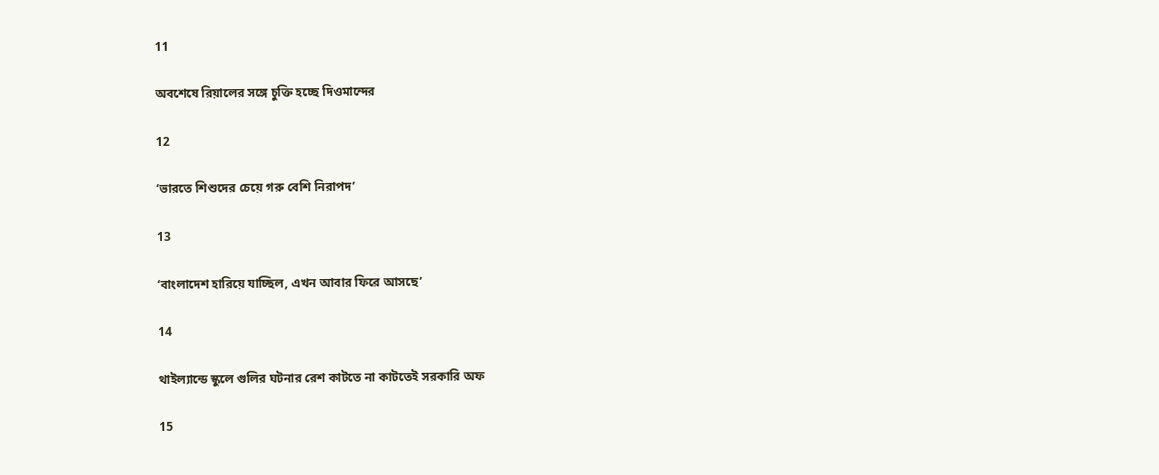11

অবশেষে রিয়ালের সঙ্গে চুক্তি হচ্ছে দিওমান্দের

12

‘ভারতে শিশুদের চেয়ে গরু বেশি নিরাপদ’

13

‘বাংলাদেশ হারিয়ে যাচ্ছিল, এখন আবার ফিরে আসছে’

14

থাইল্যান্ডে স্কুলে গুলির ঘটনার রেশ কাটতে না কাটতেই সরকারি অফ

15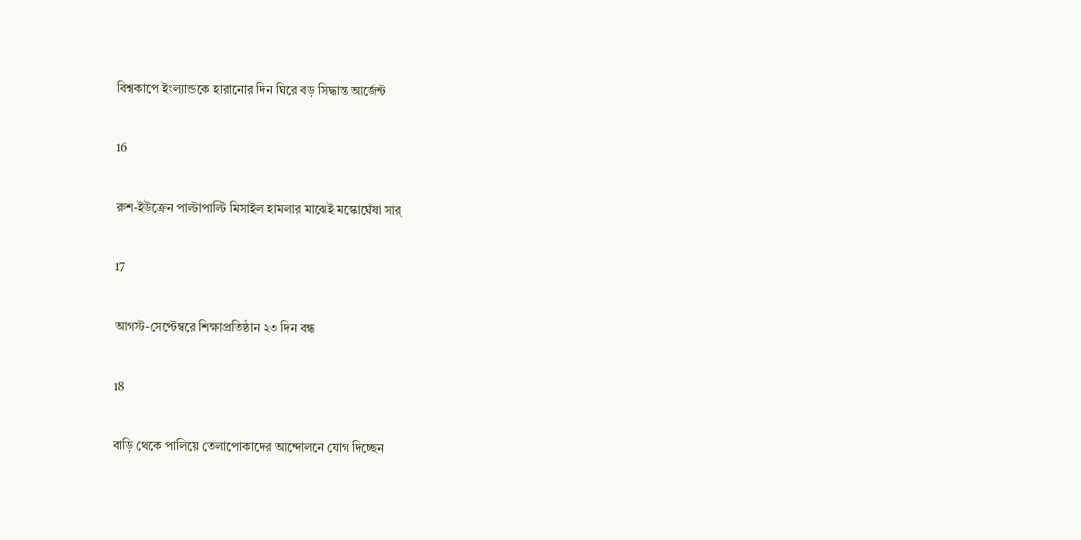বিশ্বকাপে ইংল্যান্ডকে হারানোর দিন ঘিরে বড় সিদ্ধান্ত আর্জেন্ট

16

রুশ-ইউক্রেন পাল্টাপাল্টি মিসাইল হামলার মাঝেই মস্কোঘেঁষা সার্

17

আগস্ট-সেপ্টেম্বরে শিক্ষাপ্রতিষ্ঠান ২৩ দিন বন্ধ

18

বাড়ি থেকে পালিয়ে তেলাপোকাদের আন্দোলনে যোগ দিচ্ছেন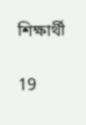শিক্ষার্থী

19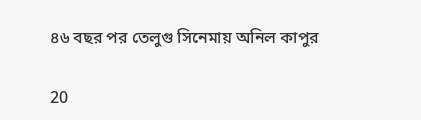৪৬ বছর পর তেলুগু সিনেমায় অনিল কাপুর

20